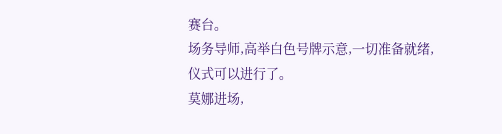赛台。
场务导师,高举白色号牌示意,一切准备就绪,仪式可以进行了。
莫娜进场,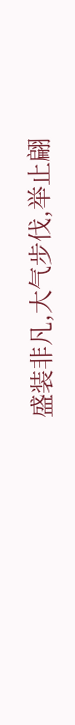盛装非凡,大气步伐,举止翩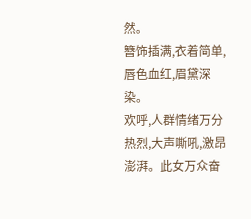然。
簪饰插满,衣着简单,唇色血红,眉黛深染。
欢呼,人群情绪万分热烈,大声嘶吼,激昂澎湃。此女万众奋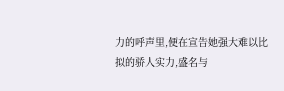力的呼声里,便在宣告她强大难以比拟的骄人实力,盛名与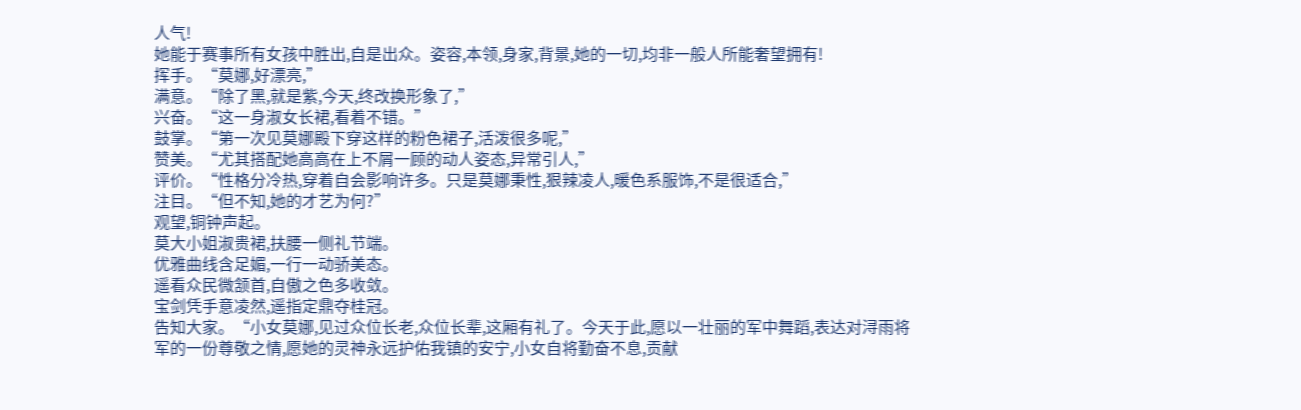人气!
她能于赛事所有女孩中胜出,自是出众。姿容,本领,身家,背景,她的一切,均非一般人所能奢望拥有!
挥手。“莫娜,好漂亮,”
满意。“除了黑,就是紫,今天,终改换形象了,”
兴奋。“这一身淑女长裙,看着不错。”
鼓掌。“第一次见莫娜殿下穿这样的粉色裙子,活泼很多呢,”
赞美。“尤其搭配她高高在上不屑一顾的动人姿态,异常引人,”
评价。“性格分冷热,穿着自会影响许多。只是莫娜秉性,狠辣凌人,暖色系服饰,不是很适合,”
注目。“但不知,她的才艺为何?”
观望,铜钟声起。
莫大小姐淑贵裙,扶腰一侧礼节端。
优雅曲线含足媚,一行一动骄美态。
遥看众民微颔首,自傲之色多收敛。
宝剑凭手意凌然,遥指定鼎夺桂冠。
告知大家。“小女莫娜,见过众位长老,众位长辈,这厢有礼了。今天于此,愿以一壮丽的军中舞蹈,表达对浔雨将军的一份尊敬之情,愿她的灵神永远护佑我镇的安宁,小女自将勤奋不息,贡献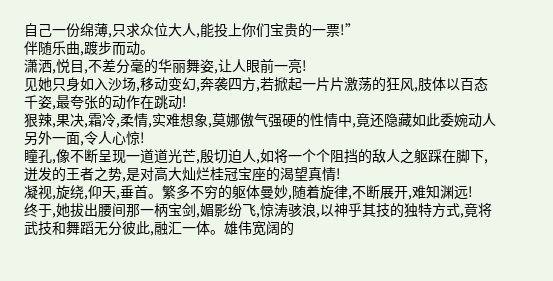自己一份绵薄,只求众位大人,能投上你们宝贵的一票!”
伴随乐曲,踱步而动。
潇洒,悦目,不差分毫的华丽舞姿,让人眼前一亮!
见她只身如入沙场,移动变幻,奔袭四方,若掀起一片片激荡的狂风,肢体以百态千姿,最夸张的动作在跳动!
狠辣,果决,霜冷,柔情,实难想象,莫娜傲气强硬的性情中,竟还隐藏如此委婉动人另外一面,令人心惊!
瞳孔,像不断呈现一道道光芒,殷切迫人,如将一个个阻挡的敌人之躯踩在脚下,迸发的王者之势,是对高大灿烂桂冠宝座的渴望真情!
凝视,旋绕,仰天,垂首。繁多不穷的躯体曼妙,随着旋律,不断展开,难知渊远!
终于,她拔出腰间那一柄宝剑,媚影纷飞,惊涛骇浪,以神乎其技的独特方式,竟将武技和舞蹈无分彼此,融汇一体。雄伟宽阔的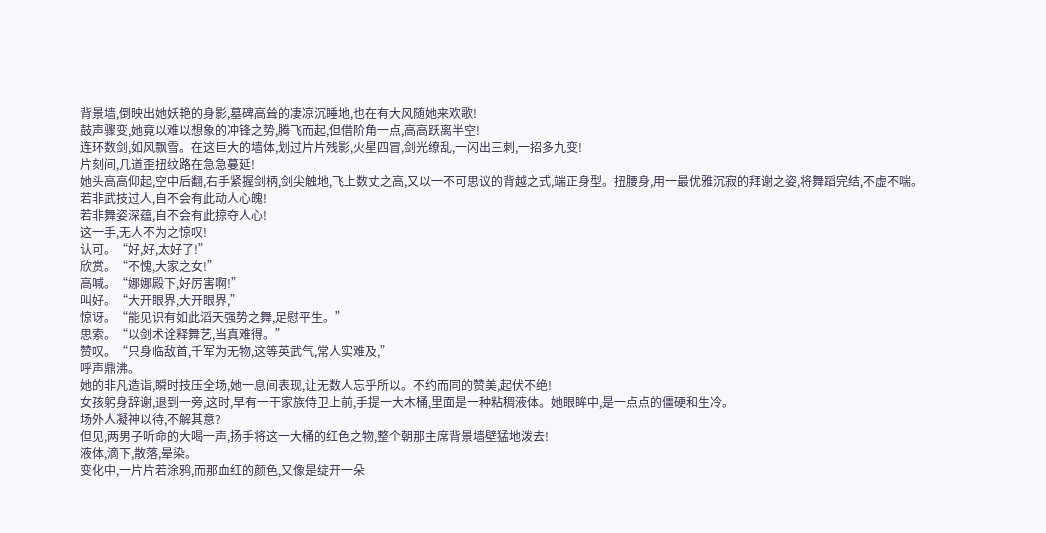背景墙,倒映出她妖艳的身影,墓碑高耸的凄凉沉睡地,也在有大风随她来欢歌!
鼓声骤变,她竟以难以想象的冲锋之势,腾飞而起,但借阶角一点,高高跃离半空!
连环数剑,如风飘雪。在这巨大的墙体,划过片片残影,火星四冒,剑光缭乱,一闪出三刺,一招多九变!
片刻间,几道歪扭纹路在急急蔓延!
她头高高仰起,空中后翻,右手紧握剑柄,剑尖触地,飞上数丈之高,又以一不可思议的背越之式,端正身型。扭腰身,用一最优雅沉寂的拜谢之姿,将舞蹈完结,不虚不喘。
若非武技过人,自不会有此动人心魄!
若非舞姿深蕴,自不会有此掠夺人心!
这一手,无人不为之惊叹!
认可。“好,好,太好了!”
欣赏。“不愧,大家之女!”
高喊。“娜娜殿下,好厉害啊!”
叫好。“大开眼界,大开眼界,”
惊讶。“能见识有如此滔天强势之舞,足慰平生。”
思索。“以剑术诠释舞艺,当真难得。”
赞叹。“只身临敌首,千军为无物,这等英武气,常人实难及,”
呼声鼎沸。
她的非凡造诣,瞬时技压全场,她一息间表现,让无数人忘乎所以。不约而同的赞美,起伏不绝!
女孩躬身辞谢,退到一旁,这时,早有一干家族侍卫上前,手提一大木桶,里面是一种粘稠液体。她眼眸中,是一点点的僵硬和生冷。
场外人凝神以待,不解其意?
但见,两男子听命的大喝一声,扬手将这一大桶的红色之物,整个朝那主席背景墙壁猛地泼去!
液体,滴下,散落,晕染。
变化中,一片片若涂鸦,而那血红的颜色,又像是绽开一朵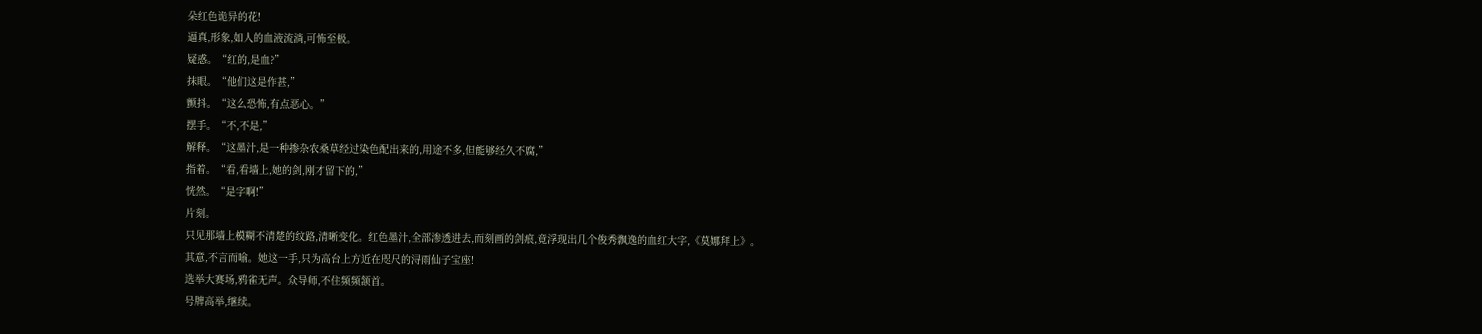朵红色诡异的花!
逼真,形象,如人的血液流淌,可怖至极。
疑惑。“红的,是血?”
抹眼。“他们这是作甚,”
颤抖。“这么恐怖,有点恶心。”
摆手。“不,不是,”
解释。“这墨汁,是一种掺杂农桑草经过染色配出来的,用途不多,但能够经久不腐,”
指着。“看,看墙上,她的剑,刚才留下的,”
恍然。“是字啊!”
片刻。
只见那墙上模糊不清楚的纹路,清晰变化。红色墨汁,全部渗透进去,而刻画的剑痕,竟浮现出几个俊秀飘逸的血红大字,《莫娜拜上》。
其意,不言而喻。她这一手,只为高台上方近在咫尺的浔雨仙子宝座!
选举大赛场,鸦雀无声。众导师,不住频频颔首。
号牌高举,继续。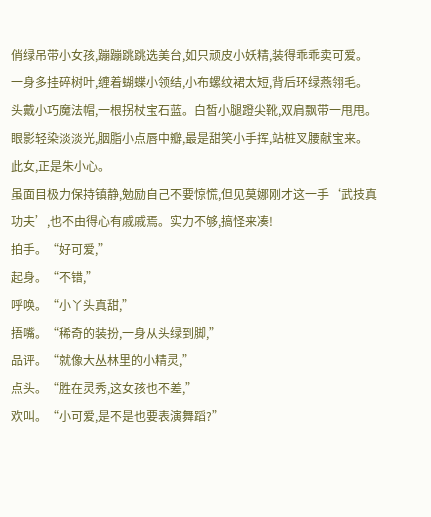俏绿吊带小女孩,蹦蹦跳跳选美台,如只顽皮小妖精,装得乖乖卖可爱。
一身多挂碎树叶,缠着蝴蝶小领结,小布螺纹裙太短,背后环绿燕翎毛。
头戴小巧魔法帽,一根拐杖宝石蓝。白皙小腿蹬尖靴,双肩飘带一甩甩。
眼影轻染淡淡光,胭脂小点唇中瓣,最是甜笑小手挥,站桩叉腰献宝来。
此女,正是朱小心。
虽面目极力保持镇静,勉励自己不要惊慌,但见莫娜刚才这一手‘武技真功夫’,也不由得心有戚戚焉。实力不够,搞怪来凑!
拍手。“好可爱,”
起身。“不错,”
呼唤。“小丫头真甜,”
捂嘴。“稀奇的装扮,一身从头绿到脚,”
品评。“就像大丛林里的小精灵,”
点头。“胜在灵秀,这女孩也不差,”
欢叫。“小可爱,是不是也要表演舞蹈?”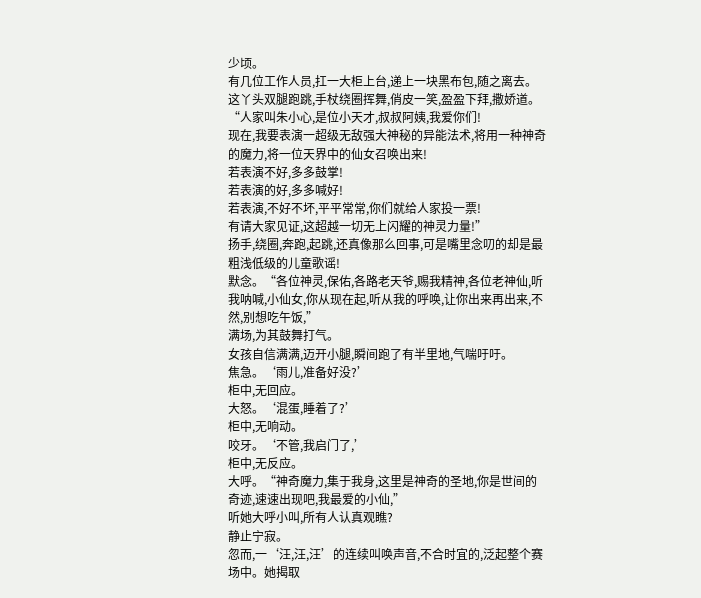少顷。
有几位工作人员,扛一大柜上台,递上一块黑布包,随之离去。
这丫头双腿跑跳,手杖绕圈挥舞,俏皮一笑,盈盈下拜,撒娇道。“人家叫朱小心,是位小天才,叔叔阿姨,我爱你们!
现在,我要表演一超级无敌强大神秘的异能法术,将用一种神奇的魔力,将一位天界中的仙女召唤出来!
若表演不好,多多鼓掌!
若表演的好,多多喊好!
若表演,不好不坏,平平常常,你们就给人家投一票!
有请大家见证,这超越一切无上闪耀的神灵力量!”
扬手,绕圈,奔跑,起跳,还真像那么回事,可是嘴里念叨的却是最粗浅低级的儿童歌谣!
默念。“各位神灵,保佑,各路老天爷,赐我精神,各位老神仙,听我呐喊,小仙女,你从现在起,听从我的呼唤,让你出来再出来,不然,别想吃午饭,”
满场,为其鼓舞打气。
女孩自信满满,迈开小腿,瞬间跑了有半里地,气喘吁吁。
焦急。‘雨儿,准备好没?’
柜中,无回应。
大怒。‘混蛋,睡着了?’
柜中,无响动。
咬牙。‘不管,我启门了,’
柜中,无反应。
大呼。“神奇魔力,集于我身,这里是神奇的圣地,你是世间的奇迹,速速出现吧,我最爱的小仙,”
听她大呼小叫,所有人认真观瞧?
静止宁寂。
忽而,一‘汪,汪,汪’的连续叫唤声音,不合时宜的,泛起整个赛场中。她揭取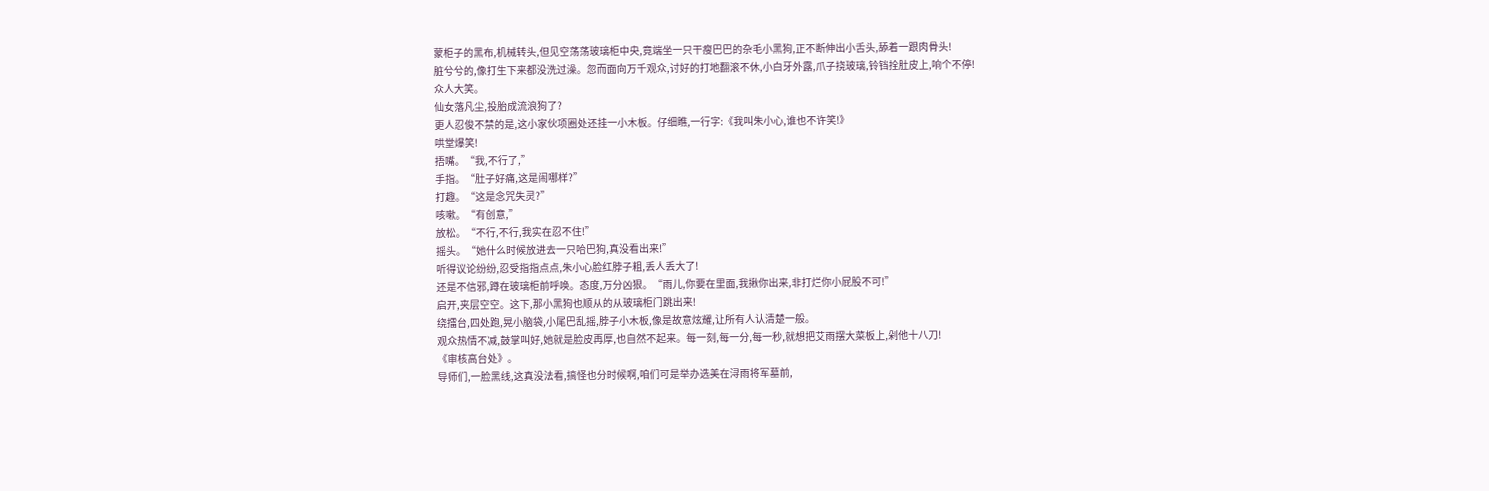蒙柜子的黑布,机械转头,但见空荡荡玻璃柜中央,竟端坐一只干瘦巴巴的杂毛小黑狗,正不断伸出小舌头,舔着一跟肉骨头!
脏兮兮的,像打生下来都没洗过澡。忽而面向万千观众,讨好的打地翻滚不休,小白牙外露,爪子挠玻璃,铃铛拴肚皮上,响个不停!
众人大笑。
仙女落凡尘,投胎成流浪狗了?
更人忍俊不禁的是,这小家伙项圈处还挂一小木板。仔细瞧,一行字:《我叫朱小心,谁也不许笑!》
哄堂爆笑!
捂嘴。“我,不行了,”
手指。“肚子好痛,这是闹哪样?”
打趣。“这是念咒失灵?”
咳嗽。“有创意,”
放松。“不行,不行,我实在忍不住!”
摇头。“她什么时候放进去一只哈巴狗,真没看出来!”
听得议论纷纷,忍受指指点点,朱小心脸红脖子粗,丢人丢大了!
还是不信邪,蹲在玻璃柜前呼唤。态度,万分凶狠。“雨儿,你要在里面,我揪你出来,非打烂你小屁股不可!”
启开,夹层空空。这下,那小黑狗也顺从的从玻璃柜门跳出来!
绕擂台,四处跑,晃小脑袋,小尾巴乱摇,脖子小木板,像是故意炫耀,让所有人认清楚一般。
观众热情不减,鼓掌叫好,她就是脸皮再厚,也自然不起来。每一刻,每一分,每一秒,就想把艾雨摆大菜板上,剁他十八刀!
《审核高台处》。
导师们,一脸黑线,这真没法看,搞怪也分时候啊,咱们可是举办选美在浔雨将军墓前,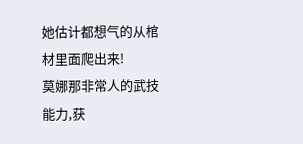她估计都想气的从棺材里面爬出来!
莫娜那非常人的武技能力,获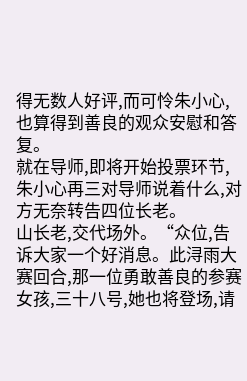得无数人好评,而可怜朱小心,也算得到善良的观众安慰和答复。
就在导师,即将开始投票环节,朱小心再三对导师说着什么,对方无奈转告四位长老。
山长老,交代场外。“众位,告诉大家一个好消息。此浔雨大赛回合,那一位勇敢善良的参赛女孩,三十八号,她也将登场,请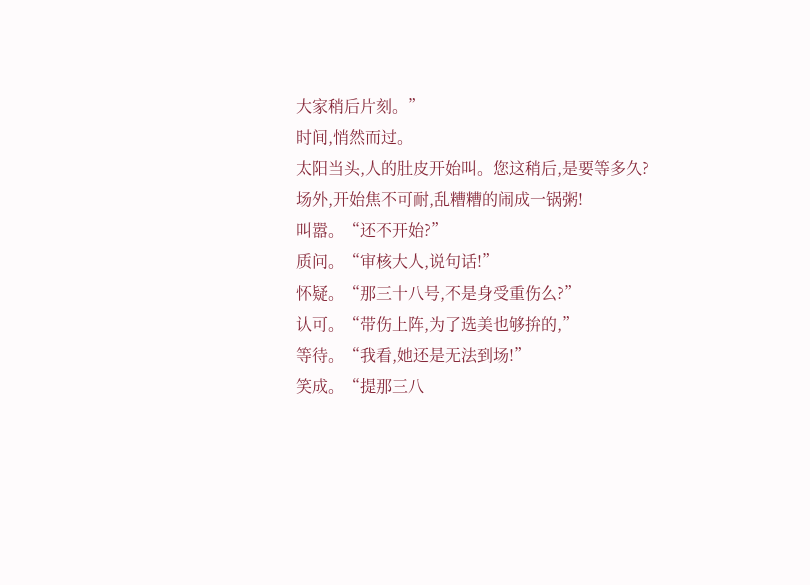大家稍后片刻。”
时间,悄然而过。
太阳当头,人的肚皮开始叫。您这稍后,是要等多久?
场外,开始焦不可耐,乱糟糟的闹成一锅粥!
叫嚣。“还不开始?”
质问。“审核大人,说句话!”
怀疑。“那三十八号,不是身受重伤么?”
认可。“带伤上阵,为了选美也够拚的,”
等待。“我看,她还是无法到场!”
笑成。“提那三八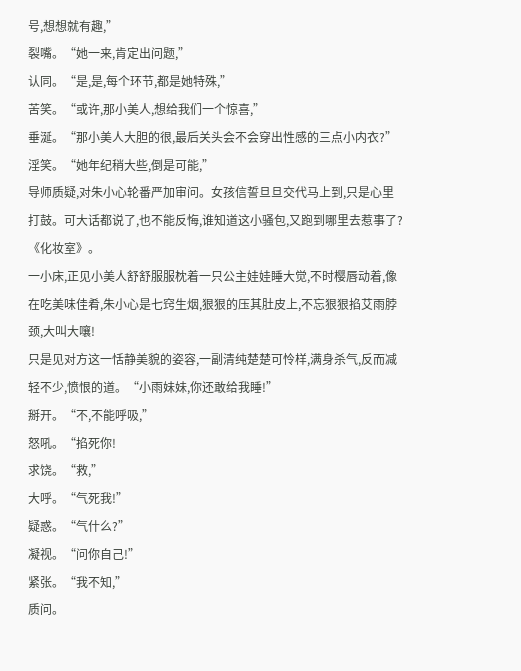号,想想就有趣,”
裂嘴。“她一来,肯定出问题,”
认同。“是,是,每个环节,都是她特殊,”
苦笑。“或许,那小美人,想给我们一个惊喜,”
垂涎。“那小美人大胆的很,最后关头会不会穿出性感的三点小内衣?”
淫笑。“她年纪稍大些,倒是可能,”
导师质疑,对朱小心轮番严加审问。女孩信誓旦旦交代马上到,只是心里打鼓。可大话都说了,也不能反悔,谁知道这小骚包,又跑到哪里去惹事了?
《化妆室》。
一小床,正见小美人舒舒服服枕着一只公主娃娃睡大觉,不时樱唇动着,像在吃美味佳肴,朱小心是七窍生烟,狠狠的压其肚皮上,不忘狠狠掐艾雨脖颈,大叫大嚷!
只是见对方这一恬静美貌的姿容,一副清纯楚楚可怜样,满身杀气,反而减轻不少,愤恨的道。“小雨妹妹,你还敢给我睡!”
掰开。“不,不能呼吸,”
怒吼。“掐死你!
求饶。“救,”
大呼。“气死我!”
疑惑。“气什么?”
凝视。“问你自己!”
紧张。“我不知,”
质问。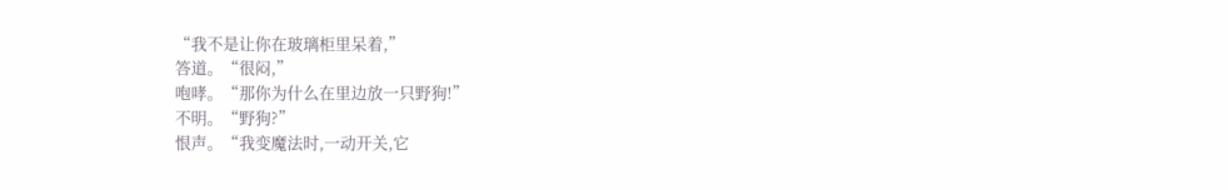“我不是让你在玻璃柜里呆着,”
答道。“很闷,”
咆哮。“那你为什么在里边放一只野狗!”
不明。“野狗?”
恨声。“我变魔法时,一动开关,它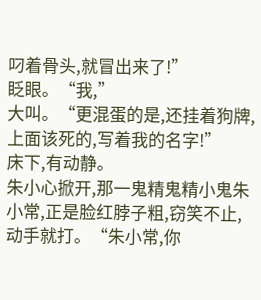叼着骨头,就冒出来了!”
眨眼。“我,”
大叫。“更混蛋的是,还挂着狗牌,上面该死的,写着我的名字!”
床下,有动静。
朱小心掀开,那一鬼精鬼精小鬼朱小常,正是脸红脖子粗,窃笑不止,动手就打。“朱小常,你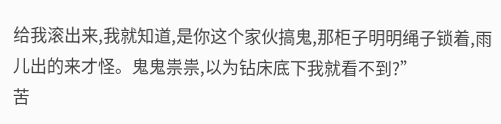给我滚出来,我就知道,是你这个家伙搞鬼,那柜子明明绳子锁着,雨儿出的来才怪。鬼鬼祟祟,以为钻床底下我就看不到?”
苦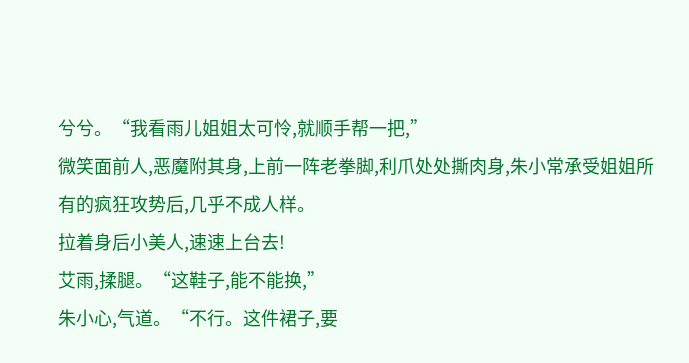兮兮。“我看雨儿姐姐太可怜,就顺手帮一把,”
微笑面前人,恶魔附其身,上前一阵老拳脚,利爪处处撕肉身,朱小常承受姐姐所有的疯狂攻势后,几乎不成人样。
拉着身后小美人,速速上台去!
艾雨,揉腿。“这鞋子,能不能换,”
朱小心,气道。“不行。这件裙子,要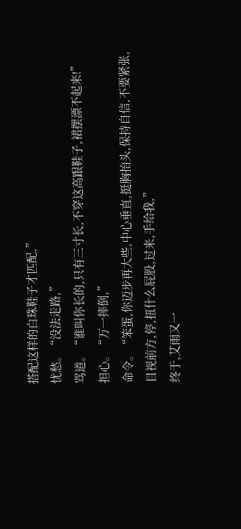搭配这样的白珠鞋子才匹配,”
忧愁。“没法走路,”
骂道。“谁叫你长的,只有三寸长,不穿这高跟鞋子,裙摆漂不起来!”
担心。“万一摔倒,”
命令。“笨蛋,你迈步再大些,中心垂直,挺胸抬头,保持自信,不要紧张,目视前方,停,扭什么屁股,过来,手给我,”
终于,艾雨又一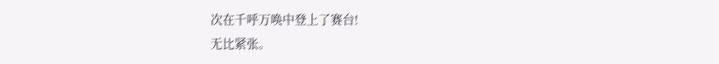次在千呼万唤中登上了赛台!
无比紧张。